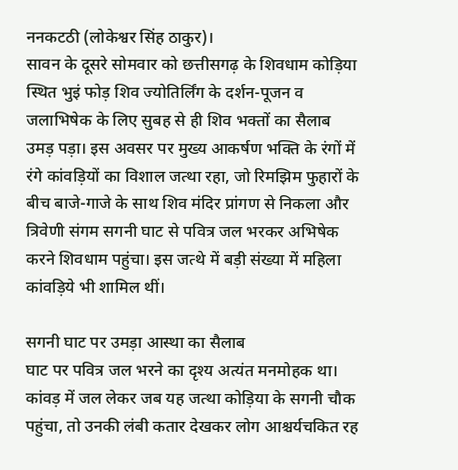ननकटठी (लोकेश्वर सिंह ठाकुर)।
सावन के दूसरे सोमवार को छत्तीसगढ़ के शिवधाम कोड़िया स्थित भुइं फोड़ शिव ज्योतिर्लिंग के दर्शन-पूजन व जलाभिषेक के लिए सुबह से ही शिव भक्तों का सैलाब उमड़ पड़ा। इस अवसर पर मुख्य आकर्षण भक्ति के रंगों में रंगे कांवड़ियों का विशाल जत्था रहा, जो रिमझिम फुहारों के बीच बाजे-गाजे के साथ शिव मंदिर प्रांगण से निकला और त्रिवेणी संगम सगनी घाट से पवित्र जल भरकर अभिषेक करने शिवधाम पहुंचा। इस जत्थे में बड़ी संख्या में महिला कांवड़िये भी शामिल थीं।

सगनी घाट पर उमड़ा आस्था का सैलाब
घाट पर पवित्र जल भरने का दृश्य अत्यंत मनमोहक था। कांवड़ में जल लेकर जब यह जत्था कोड़िया के सगनी चौक पहुंचा, तो उनकी लंबी कतार देखकर लोग आश्चर्यचकित रह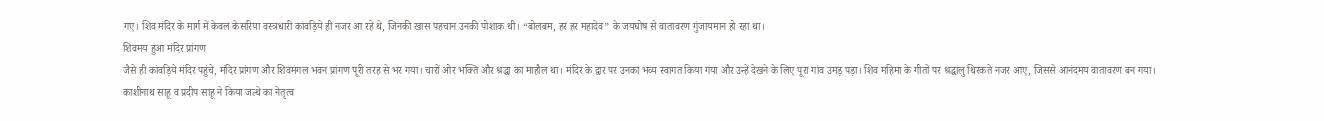गए। शिव मंदिर के मार्ग में केवल केसरिया वस्त्रधारी कांवड़िये ही नजर आ रहे थे, जिनकी खास पहचान उनकी पोशाक थी। “बोलबम, हर हर महादेव” के जयघोष से वातावरण गुंजायमान हो रहा था।
शिवमय हुआ मंदिर प्रांगण
जैसे ही कांवड़िये मंदिर पहुंचे, मंदिर प्रांगण और शिवमंगल भवन प्रांगण पूरी तरह से भर गया। चारों ओर भक्ति और श्रद्धा का माहौल था। मंदिर के द्वार पर उनका भव्य स्वागत किया गया और उन्हें देखने के लिए पूरा गांव उमड़ पड़ा। शिव महिमा के गीतों पर श्रद्धालु थिरकते नजर आए, जिससे आनंदमय वातावरण बन गया।
काशीनाथ साहू व प्रदीप साहू ने किया जत्थे का नेतृत्व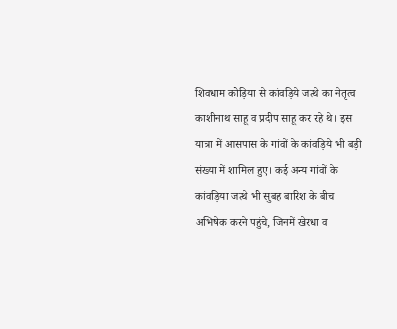शिवधाम कोड़िया से कांवड़िये जत्थे का नेतृत्व काशीनाथ साहू व प्रदीप साहू कर रहे थे। इस यात्रा में आसपास के गांवों के कांवड़िये भी बड़ी संख्या में शामिल हुए। कई अन्य गांवों के कांवड़िया जत्थे भी सुबह बारिश के बीच अभिषेक करने पहुंचे, जिनमें खेरधा व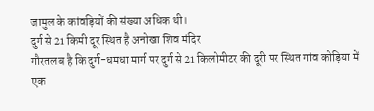जामुल के कांवड़ियों की संख्या अधिक थी।
दुर्ग से 21 किमी दूर स्थित है अनोखा शिव मंदिर
गौरतलब है कि दुर्ग-धमधा मार्ग पर दुर्ग से 21 किलोमीटर की दूरी पर स्थित गांव कोड़िया में एक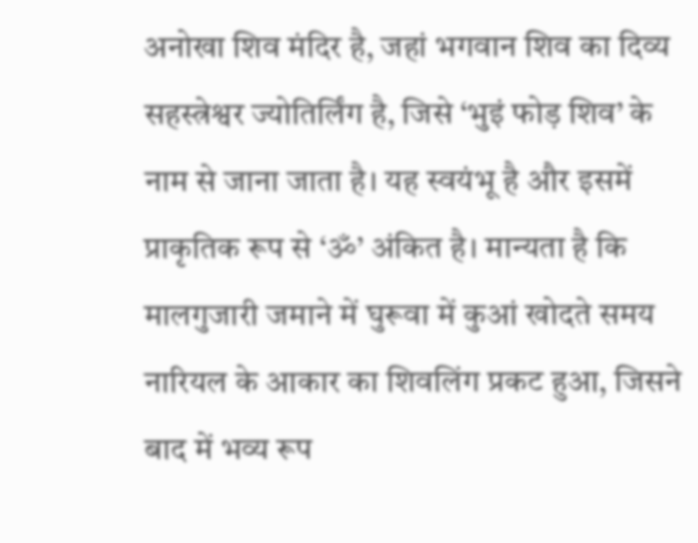अनोखा शिव मंदिर है, जहां भगवान शिव का दिव्य सहस्त्रेश्वर ज्योतिर्लिंग है, जिसे ‘भुइं फोड़ शिव’ के नाम से जाना जाता है। यह स्वयंभू है और इसमें प्राकृतिक रूप से ‘ॐ’ अंकित है। मान्यता है कि मालगुजारी जमाने में घुरूवा में कुआं खोदते समय नारियल के आकार का शिवलिंग प्रकट हुआ, जिसने बाद में भव्य रूप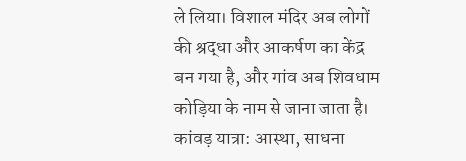ले लिया। विशाल मंदिर अब लोगों की श्रद्धा और आकर्षण का केंद्र बन गया है, और गांव अब शिवधाम कोड़िया के नाम से जाना जाता है।
कांवड़ यात्रा: आस्था, साधना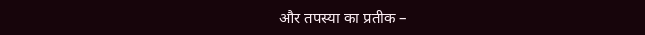और तपस्या का प्रतीक –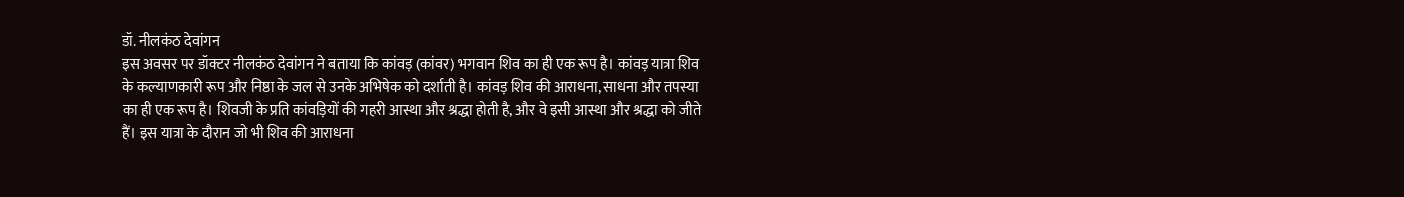डॉ. नीलकंठ देवांगन
इस अवसर पर डॉक्टर नीलकंठ देवांगन ने बताया कि कांवड़ (कांवर) भगवान शिव का ही एक रूप है। कांवड़ यात्रा शिव के कल्याणकारी रूप और निष्ठा के जल से उनके अभिषेक को दर्शाती है। कांवड़ शिव की आराधना, साधना और तपस्या का ही एक रूप है। शिवजी के प्रति कांवड़ियों की गहरी आस्था और श्रद्धा होती है, और वे इसी आस्था और श्रद्धा को जीते हैं। इस यात्रा के दौरान जो भी शिव की आराधना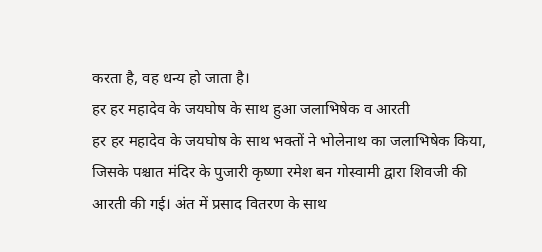करता है, वह धन्य हो जाता है।
हर हर महादेव के जयघोष के साथ हुआ जलाभिषेक व आरती
हर हर महादेव के जयघोष के साथ भक्तों ने भोलेनाथ का जलाभिषेक किया, जिसके पश्चात मंदिर के पुजारी कृष्णा रमेश बन गोस्वामी द्वारा शिवजी की आरती की गई। अंत में प्रसाद वितरण के साथ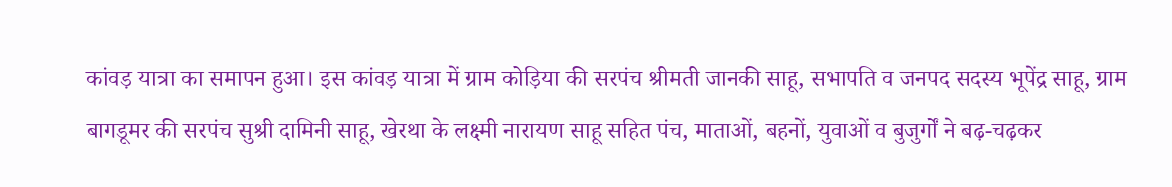कांवड़ यात्रा का समापन हुआ। इस कांवड़ यात्रा में ग्राम कोड़िया की सरपंच श्रीमती जानकी साहू, सभापति व जनपद सदस्य भूपेंद्र साहू, ग्राम बागडूमर की सरपंच सुश्री दामिनी साहू, खेरथा के लक्ष्मी नारायण साहू सहित पंच, माताओं, बहनों, युवाओं व बुजुर्गों ने बढ़-चढ़कर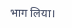भाग लिया।